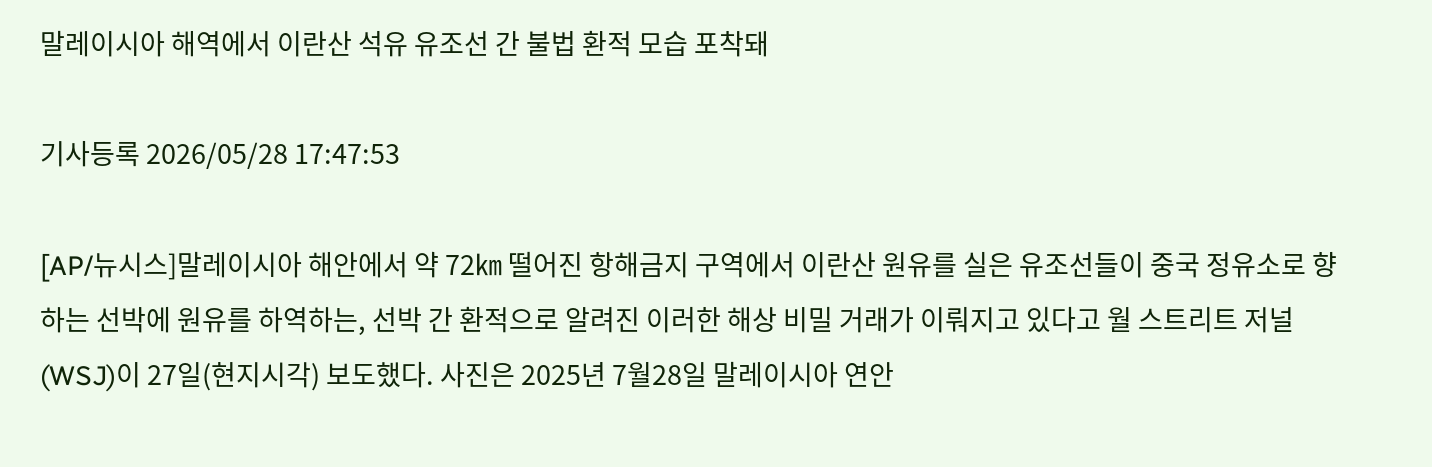말레이시아 해역에서 이란산 석유 유조선 간 불법 환적 모습 포착돼

기사등록 2026/05/28 17:47:53

[AP/뉴시스]말레이시아 해안에서 약 72㎞ 떨어진 항해금지 구역에서 이란산 원유를 실은 유조선들이 중국 정유소로 향하는 선박에 원유를 하역하는, 선박 간 환적으로 알려진 이러한 해상 비밀 거래가 이뤄지고 있다고 월 스트리트 저널(WSJ)이 27일(현지시각) 보도했다. 사진은 2025년 7월28일 말레이시아 연안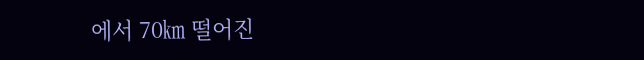에서 70㎞ 떨어진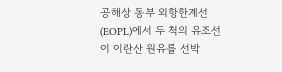공해상 동부 외항한계선(EOPL)에서 두 척의 유조선이 이란산 원유를 선박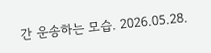간 운송하는 모습. 2026.05.28.